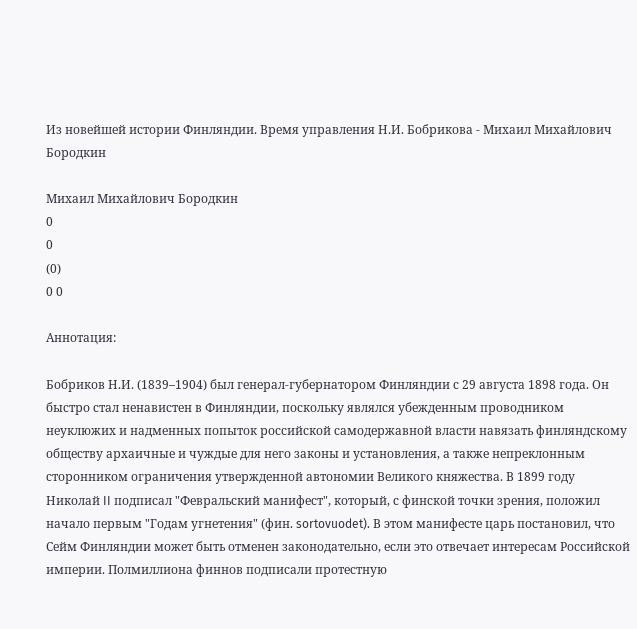Из новейшей истории Финляндии. Время управления Н.И. Бобрикова - Михаил Михайлович Бородкин

Михаил Михайлович Бородкин
0
0
(0)
0 0

Аннотация:

Бобриков Н.И. (1839–1904) был генерал-губернатором Финляндии с 29 августа 1898 года. Он быстро стал ненавистен в Финляндии, поскольку являлся убежденным проводником неуклюжих и надменных попыток российской самодержавной власти навязать финляндскому обществу архаичные и чуждые для него законы и установления, а также непреклонным сторонником ограничения утвержденной автономии Великого княжества. В 1899 году Николай II подписал "Февральский манифест", который, с финской точки зрения, положил начало первым "Годам угнетения" (фин. sortovuodet). В этом манифесте царь постановил, что Сейм Финляндии может быть отменен законодательно, если это отвечает интересам Российской империи. Полмиллиона финнов подписали протестную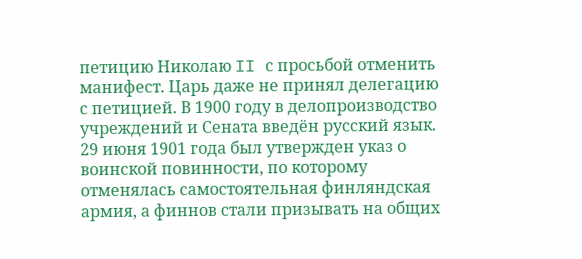петицию Николаю II с просьбой отменить манифест. Царь даже не принял делегацию с петицией. В 1900 году в делопроизводство учреждений и Сената введён русский язык. 29 июня 1901 года был утвержден указ о воинской повинности, по которому отменялась самостоятельная финляндская армия, а финнов стали призывать на общих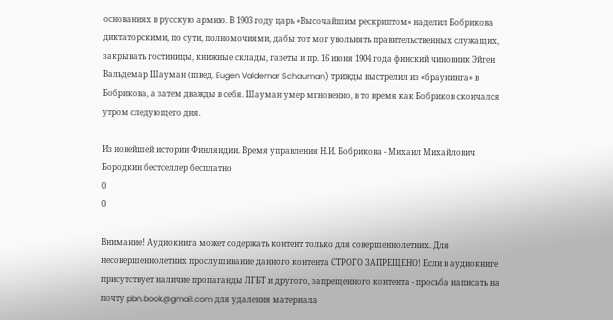основаниях в русскую армию. В 1903 году царь «Высочайшим рескриптом» наделил Бобрикова диктаторскими, по сути, полномочиями, дабы тот мог увольнять правительственных служащих, закрывать гостиницы, книжные склады, газеты и пр. 16 июня 1904 года финский чиновник Эйген Вальдемар Шауман (швед. Eugen Valdemar Schauman) трижды выстрелил из «браунинга» в Бобрикова, а затем дважды в себя. Шауман умер мгновенно, в то время как Бобриков скончался утром следующего дня.

Из новейшей истории Финляндии. Время управления Н.И. Бобрикова - Михаил Михайлович Бородкин бестселлер бесплатно
0
0

Внимание! Аудиокнига может содержать контент только для совершеннолетних. Для несовершеннолетних прослушивание данного контента СТРОГО ЗАПРЕЩЕНО! Если в аудиокниге присутствует наличие пропаганды ЛГБТ и другого, запрещенного контента - просьба написать на почту pbn.book@gmail.com для удаления материала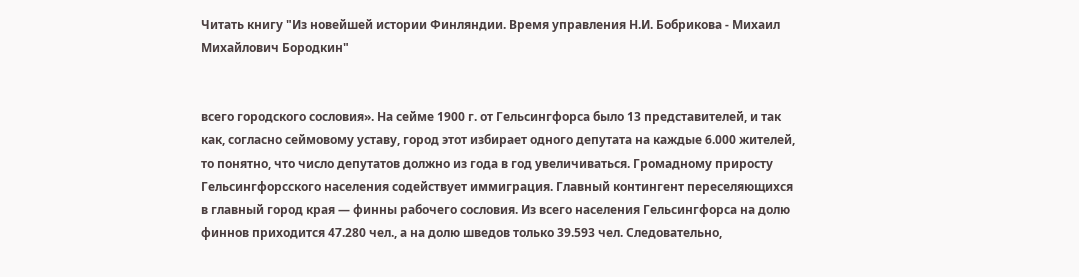Читать книгу "Из новейшей истории Финляндии. Время управления Н.И. Бобрикова - Михаил Михайлович Бородкин"


всего городского сословия». На сейме 1900 г. от Гельсингфорса было 13 представителей, и так как, согласно сеймовому уставу, город этот избирает одного депутата на каждые 6.000 жителей, то понятно, что число депутатов должно из года в год увеличиваться. Громадному приросту Гельсингфорсского населения содействует иммиграция. Главный контингент переселяющихся в главный город края — финны рабочего сословия. Из всего населения Гельсингфорса на долю финнов приходится 47.280 чел., а на долю шведов только 39.593 чел. Следовательно,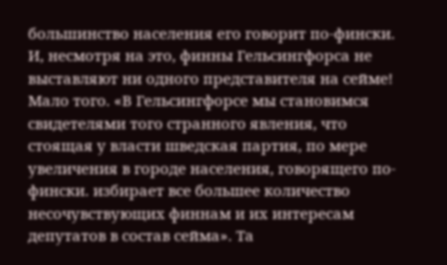большинство населения его говорит по-фински. И, несмотря на это, финны Гельсингфорса не выставляют ни одного представителя на сейме! Мало того. «В Гельсингфорсе мы становимся свидетелями того странного явления, что стоящая у власти шведская партия, по мере увеличения в городе населения, говорящего по-фински. избирает все большее количество несочувствующих финнам и их интересам депутатов в состав сейма». Та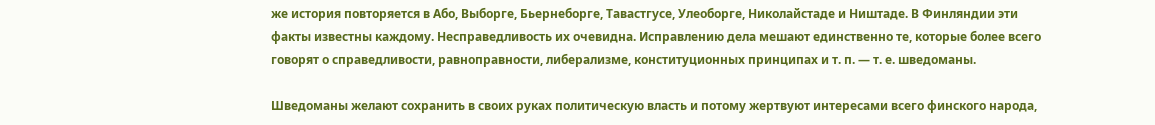же история повторяется в Або, Выборге, Бьернеборге, Тавастгусе, Улеоборге, Николайстаде и Ништаде. В Финляндии эти факты известны каждому. Несправедливость их очевидна. Исправлению дела мешают единственно те, которые более всего говорят о справедливости, равноправности, либерализме, конституционных принципах и т. п. — т. е. шведоманы.

Шведоманы желают сохранить в своих руках политическую власть и потому жертвуют интересами всего финского народа,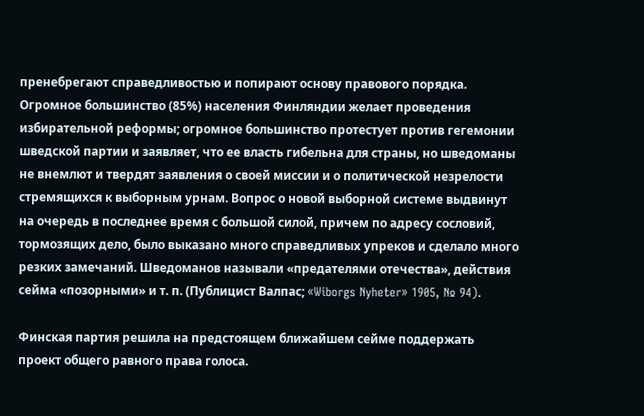пренебрегают справедливостью и попирают основу правового порядка. Огромное большинство (85%) населения Финляндии желает проведения избирательной реформы; огромное большинство протестует против гегемонии шведской партии и заявляет, что ее власть гибельна для страны, но шведоманы не внемлют и твердят заявления о своей миссии и о политической незрелости стремящихся к выборным урнам. Вопрос о новой выборной системе выдвинут на очередь в последнее время с большой силой, причем по адресу сословий, тормозящих дело, было выказано много справедливых упреков и сделало много резких замечаний. Шведоманов называли «предателями отечества», действия сейма «позорными» и т. п. (Публицист Валпас; «Wiborgs Nyheter» 1905, № 94).

Финская партия решила на предстоящем ближайшем сейме поддержать проект общего равного права голоса.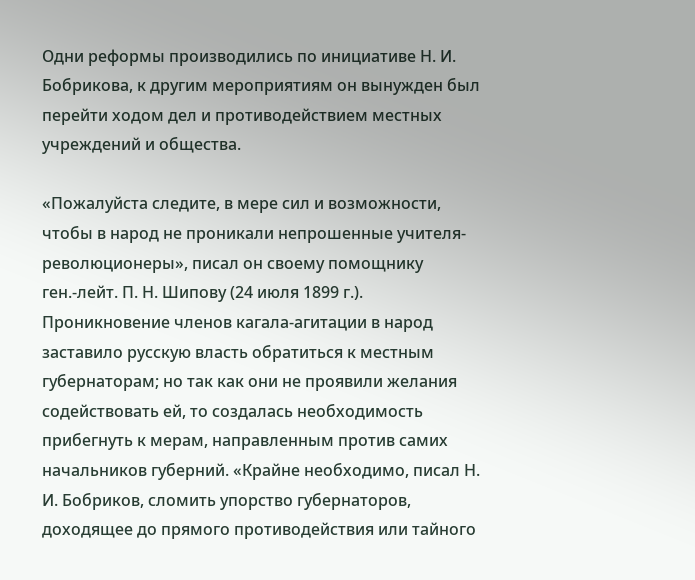Одни реформы производились по инициативе Н. И. Бобрикова, к другим мероприятиям он вынужден был перейти ходом дел и противодействием местных учреждений и общества.

«Пожалуйста следите, в мере сил и возможности, чтобы в народ не проникали непрошенные учителя-революционеры», писал он своему помощнику ген.-лейт. П. Н. Шипову (24 июля 1899 г.). Проникновение членов кагала-агитации в народ заставило русскую власть обратиться к местным губернаторам; но так как они не проявили желания содействовать ей, то создалась необходимость прибегнуть к мерам, направленным против самих начальников губерний. «Крайне необходимо, писал Н. И. Бобриков, сломить упорство губернаторов, доходящее до прямого противодействия или тайного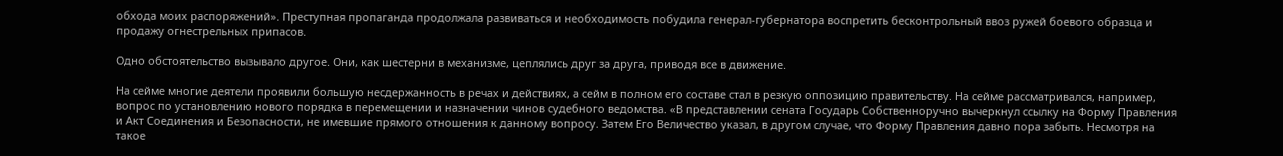обхода моих распоряжений». Преступная пропаганда продолжала развиваться и необходимость побудила генерал-губернатора воспретить бесконтрольный ввоз ружей боевого образца и продажу огнестрельных припасов.

Одно обстоятельство вызывало другое. Они, как шестерни в механизме, цеплялись друг за друга, приводя все в движение.

На сейме многие деятели проявили большую несдержанность в речах и действиях, а сейм в полном его составе стал в резкую оппозицию правительству. На сейме рассматривался, например, вопрос по установлению нового порядка в перемещении и назначении чинов судебного ведомства. «В представлении сената Государь Собственноручно вычеркнул ссылку на Форму Правления и Акт Соединения и Безопасности, не имевшие прямого отношения к данному вопросу. Затем Его Величество указал, в другом случае, что Форму Правления давно пора забыть. Несмотря на такое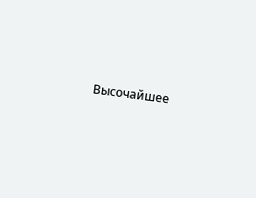Высочайшее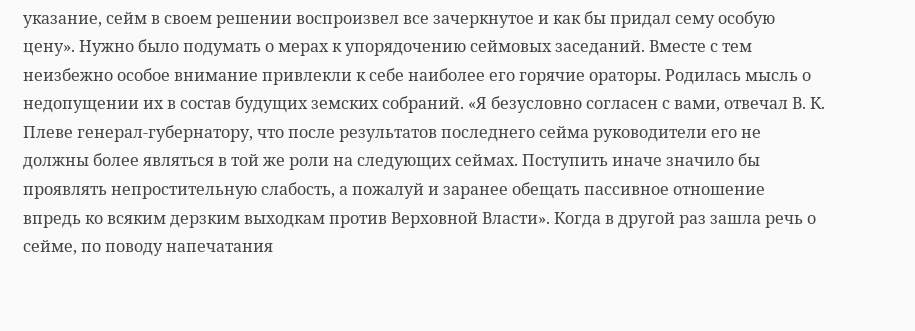указание, сейм в своем решении воспроизвел все зачеркнутое и как бы придал сему особую цену». Нужно было подумать о мерах к упорядочению сеймовых заседаний. Вместе с тем неизбежно особое внимание привлекли к себе наиболее его горячие ораторы. Родилась мысль о недопущении их в состав будущих земских собраний. «Я безусловно согласен с вами, отвечал В. К. Плеве генерал-губернатору, что после результатов последнего сейма руководители его не должны более являться в той же роли на следующих сеймах. Поступить иначе значило бы проявлять непростительную слабость, а пожалуй и заранее обещать пассивное отношение впредь ко всяким дерзким выходкам против Верховной Власти». Когда в другой раз зашла речь о сейме, по поводу напечатания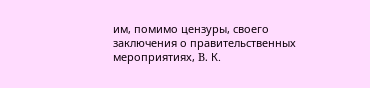им, помимо цензуры, своего заключения о правительственных мероприятиях, B. К.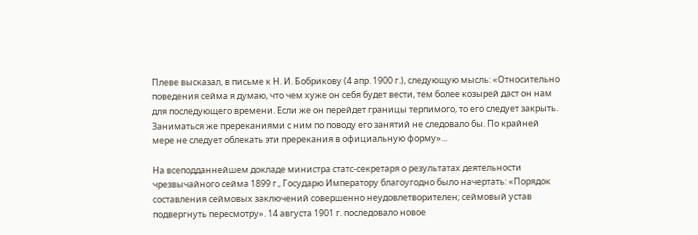Плеве высказал, в письме к Н. И. Бобрикову (4 апр. 1900 г.), следующую мысль: «Относительно поведения сейма я думаю, что чем хуже он себя будет вести, тем более козырей даст он нам для последующего времени. Если же он перейдет границы терпимого, то его следует закрыть. Заниматься же пререканиями с ним по поводу его занятий не следовало бы. По крайней мере не следует облекать эти пререкания в официальную форму»...

На всеподданнейшем докладе министра статс-секретаря о результатах деятельности чрезвычайного сейма 1899 г., Государю Императору благоугодно было начертать: «Порядок составления сеймовых заключений совершенно неудовлетворителен; сеймовый устав подвергнуть пересмотру». 14 августа 1901 г. последовало новое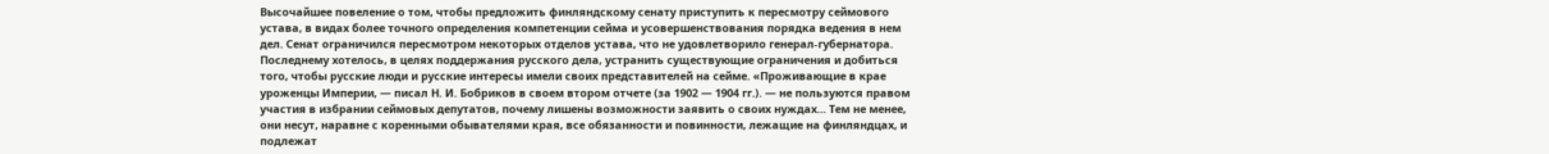Высочайшее повеление о том, чтобы предложить финляндскому сенату приступить к пересмотру сеймового устава, в видах более точного определения компетенции сейма и усовершенствования порядка ведения в нем дел. Сенат ограничился пересмотром некоторых отделов устава, что не удовлетворило генерал-губернатора. Последнему хотелось, в целях поддержания русского дела, устранить существующие ограничения и добиться того, чтобы русские люди и русские интересы имели своих представителей на сейме. «Проживающие в крае уроженцы Империи, — писал Н. И. Бобриков в своем втором отчете (за 1902 — 1904 гг.). — не пользуются правом участия в избрании сеймовых депутатов, почему лишены возможности заявить о своих нуждах... Тем не менее, они несут, наравне с коренными обывателями края, все обязанности и повинности, лежащие на финляндцах, и подлежат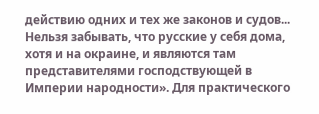действию одних и тех же законов и судов... Нельзя забывать, что русские у себя дома, хотя и на окраине, и являются там представителями господствующей в Империи народности». Для практического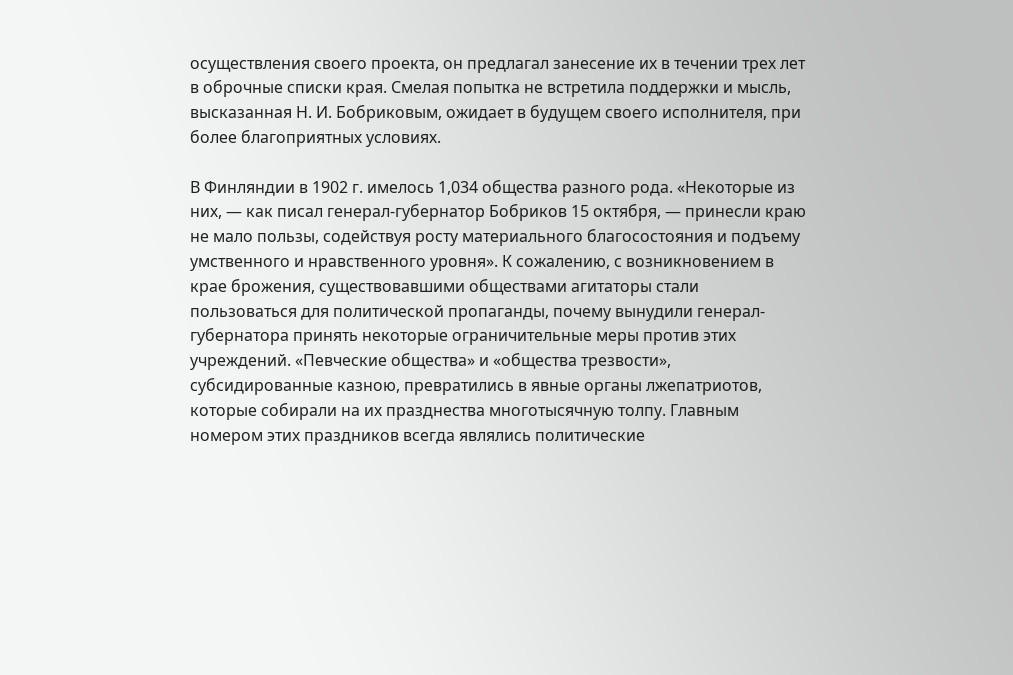осуществления своего проекта, он предлагал занесение их в течении трех лет в оброчные списки края. Смелая попытка не встретила поддержки и мысль, высказанная Н. И. Бобриковым, ожидает в будущем своего исполнителя, при более благоприятных условиях.

В Финляндии в 1902 г. имелось 1,034 общества разного рода. «Некоторые из них, — как писал генерал-губернатор Бобриков 15 октября, — принесли краю не мало пользы, содействуя росту материального благосостояния и подъему умственного и нравственного уровня». К сожалению, с возникновением в крае брожения, существовавшими обществами агитаторы стали пользоваться для политической пропаганды, почему вынудили генерал-губернатора принять некоторые ограничительные меры против этих учреждений. «Певческие общества» и «общества трезвости», субсидированные казною, превратились в явные органы лжепатриотов, которые собирали на их празднества многотысячную толпу. Главным номером этих праздников всегда являлись политические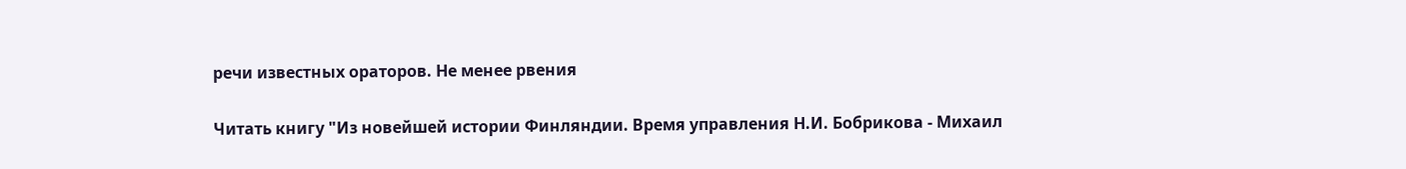речи известных ораторов. Не менее рвения

Читать книгу "Из новейшей истории Финляндии. Время управления Н.И. Бобрикова - Михаил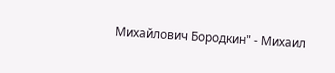Михайлович Бородкин" - Михаил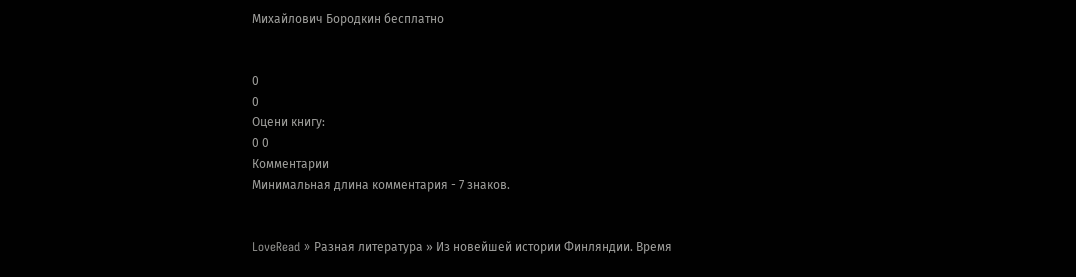Михайлович Бородкин бесплатно


0
0
Оцени книгу:
0 0
Комментарии
Минимальная длина комментария - 7 знаков.


LoveRead » Разная литература » Из новейшей истории Финляндии. Время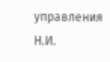управления Н.И.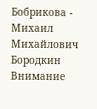Бобрикова - Михаил Михайлович Бородкин
Внимание